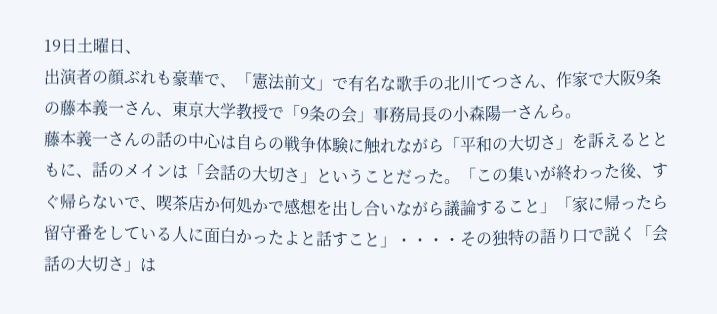19日土曜日、
出演者の顔ぶれも豪華で、「憲法前文」で有名な歌手の北川てつさん、作家で大阪9条の藤本義一さん、東京大学教授で「9条の会」事務局長の小森陽一さんら。
藤本義一さんの話の中心は自らの戦争体験に触れながら「平和の大切さ」を訴えるとともに、話のメインは「会話の大切さ」ということだった。「この集いが終わった後、すぐ帰らないで、喫茶店か何処かで感想を出し合いながら議論すること」「家に帰ったら留守番をしている人に面白かったよと話すこと」・・・・その独特の語り口で説く「会話の大切さ」は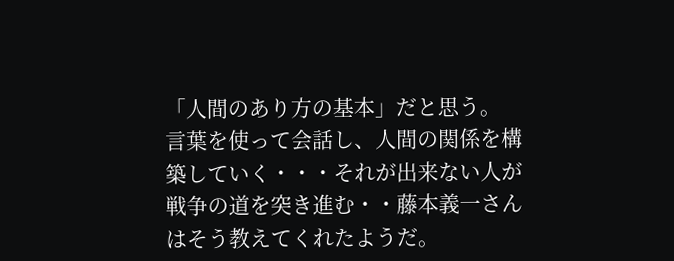「人間のあり方の基本」だと思う。
言葉を使って会話し、人間の関係を構築していく・・・それが出来ない人が戦争の道を突き進む・・藤本義一さんはそう教えてくれたようだ。